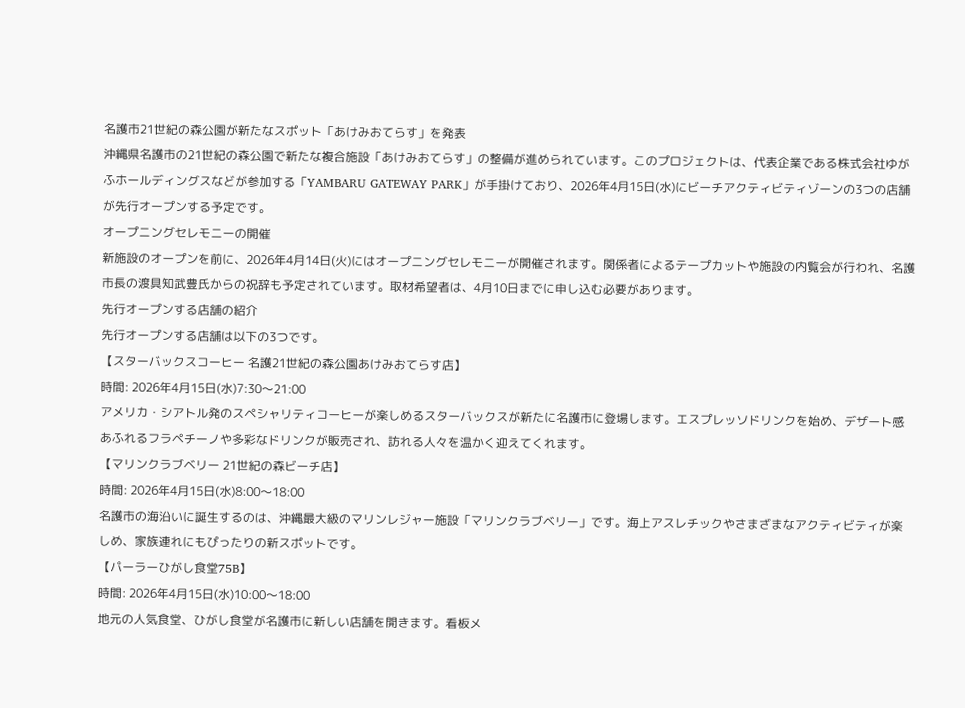名護市21世紀の森公園が新たなスポット「あけみおてらす」を発表
沖縄県名護市の21世紀の森公園で新たな複合施設「あけみおてらす」の整備が進められています。このプロジェクトは、代表企業である株式会社ゆがふホールディングスなどが参加する「YAMBARU GATEWAY PARK」が手掛けており、2026年4月15日(水)にビーチアクティビティゾーンの3つの店舗が先行オープンする予定です。
オープニングセレモニーの開催
新施設のオープンを前に、2026年4月14日(火)にはオープニングセレモニーが開催されます。関係者によるテープカットや施設の内覧会が行われ、名護市長の渡具知武豊氏からの祝辞も予定されています。取材希望者は、4月10日までに申し込む必要があります。
先行オープンする店舗の紹介
先行オープンする店舗は以下の3つです。
【スターバックスコーヒー 名護21世紀の森公園あけみおてらす店】
時間: 2026年4月15日(水)7:30〜21:00
アメリカ・シアトル発のスペシャリティコーヒーが楽しめるスターバックスが新たに名護市に登場します。エスプレッソドリンクを始め、デザート感あふれるフラペチーノや多彩なドリンクが販売され、訪れる人々を温かく迎えてくれます。
【マリンクラブベリー 21世紀の森ビーチ店】
時間: 2026年4月15日(水)8:00〜18:00
名護市の海沿いに誕生するのは、沖縄最大級のマリンレジャー施設「マリンクラブベリー」です。海上アスレチックやさまざまなアクティビティが楽しめ、家族連れにもぴったりの新スポットです。
【パーラーひがし食堂75B】
時間: 2026年4月15日(水)10:00〜18:00
地元の人気食堂、ひがし食堂が名護市に新しい店舗を開きます。看板メ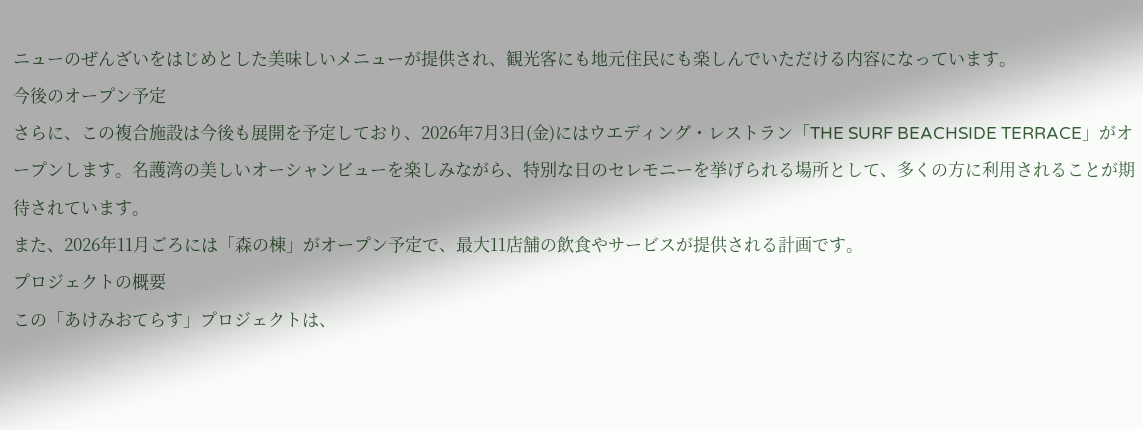ニューのぜんざいをはじめとした美味しいメニューが提供され、観光客にも地元住民にも楽しんでいただける内容になっています。
今後のオープン予定
さらに、この複合施設は今後も展開を予定しており、2026年7月3日(金)にはウエディング・レストラン「THE SURF BEACHSIDE TERRACE」がオープンします。名護湾の美しいオーシャンビューを楽しみながら、特別な日のセレモニーを挙げられる場所として、多くの方に利用されることが期待されています。
また、2026年11月ごろには「森の棟」がオープン予定で、最大11店舗の飲食やサービスが提供される計画です。
プロジェクトの概要
この「あけみおてらす」プロジェクトは、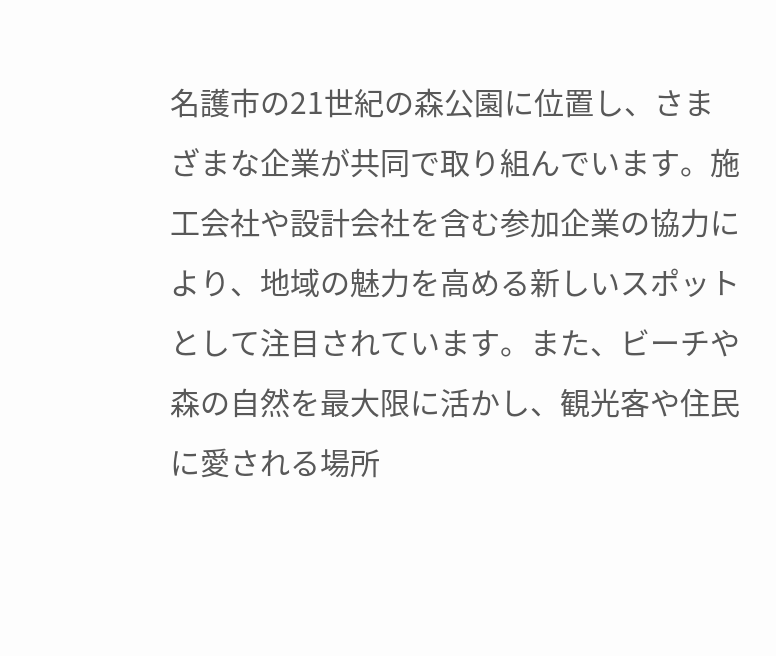名護市の21世紀の森公園に位置し、さまざまな企業が共同で取り組んでいます。施工会社や設計会社を含む参加企業の協力により、地域の魅力を高める新しいスポットとして注目されています。また、ビーチや森の自然を最大限に活かし、観光客や住民に愛される場所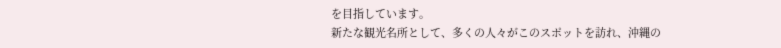を目指しています。
新たな観光名所として、多くの人々がこのスポットを訪れ、沖縄の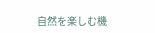自然を楽しむ機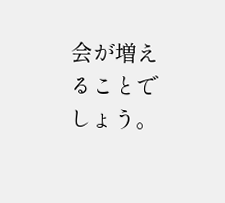会が増えることでしょう。